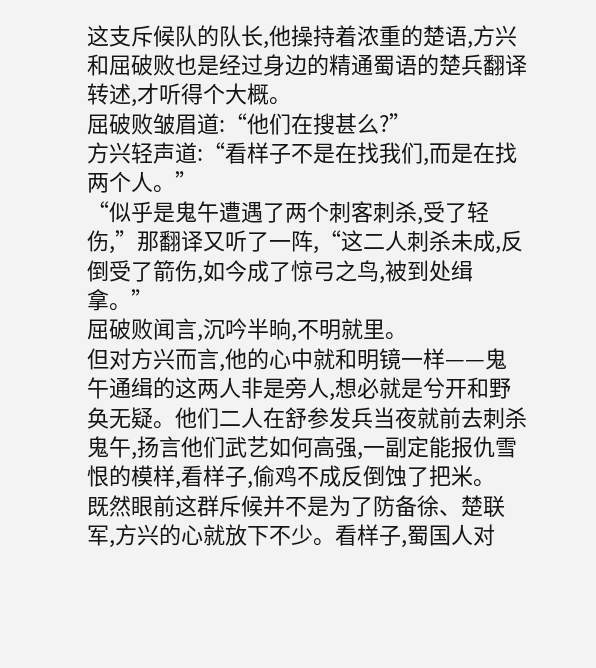这支斥候队的队长,他操持着浓重的楚语,方兴和屈破败也是经过身边的精通蜀语的楚兵翻译转述,才听得个大概。
屈破败皱眉道:“他们在搜甚么?”
方兴轻声道:“看样子不是在找我们,而是在找两个人。”
“似乎是鬼午遭遇了两个刺客刺杀,受了轻伤,”那翻译又听了一阵,“这二人刺杀未成,反倒受了箭伤,如今成了惊弓之鸟,被到处缉拿。”
屈破败闻言,沉吟半晌,不明就里。
但对方兴而言,他的心中就和明镜一样——鬼午通缉的这两人非是旁人,想必就是兮开和野奂无疑。他们二人在舒参发兵当夜就前去刺杀鬼午,扬言他们武艺如何高强,一副定能报仇雪恨的模样,看样子,偷鸡不成反倒蚀了把米。
既然眼前这群斥候并不是为了防备徐、楚联军,方兴的心就放下不少。看样子,蜀国人对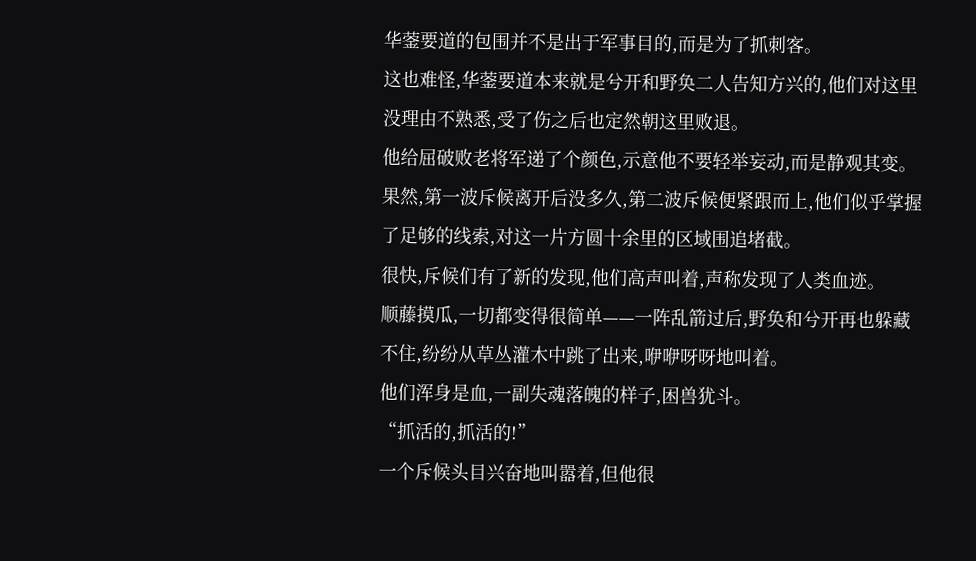华蓥要道的包围并不是出于军事目的,而是为了抓刺客。
这也难怪,华蓥要道本来就是兮开和野奂二人告知方兴的,他们对这里没理由不熟悉,受了伤之后也定然朝这里败退。
他给屈破败老将军递了个颜色,示意他不要轻举妄动,而是静观其变。
果然,第一波斥候离开后没多久,第二波斥候便紧跟而上,他们似乎掌握了足够的线索,对这一片方圆十余里的区域围追堵截。
很快,斥候们有了新的发现,他们高声叫着,声称发现了人类血迹。
顺藤摸瓜,一切都变得很简单——一阵乱箭过后,野奂和兮开再也躲藏不住,纷纷从草丛灌木中跳了出来,咿咿呀呀地叫着。
他们浑身是血,一副失魂落魄的样子,困兽犹斗。
“抓活的,抓活的!”
一个斥候头目兴奋地叫嚣着,但他很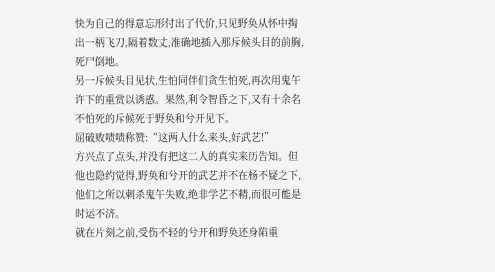快为自己的得意忘形付出了代价,只见野奂从怀中掏出一柄飞刀,隔着数丈,准确地插入那斥候头目的前胸,死尸倒地。
另一斥候头目见状,生怕同伴们贪生怕死,再次用鬼午许下的重赏以诱惑。果然,利令智昏之下,又有十余名不怕死的斥候死于野奂和兮开见下。
屈破败啧啧称赞:“这两人什么来头,好武艺!”
方兴点了点头,并没有把这二人的真实来历告知。但他也隐约觉得,野奂和兮开的武艺并不在杨不疑之下,他们之所以刺杀鬼午失败,绝非学艺不精,而很可能是时运不济。
就在片刻之前,受伤不轻的兮开和野奂还身陷重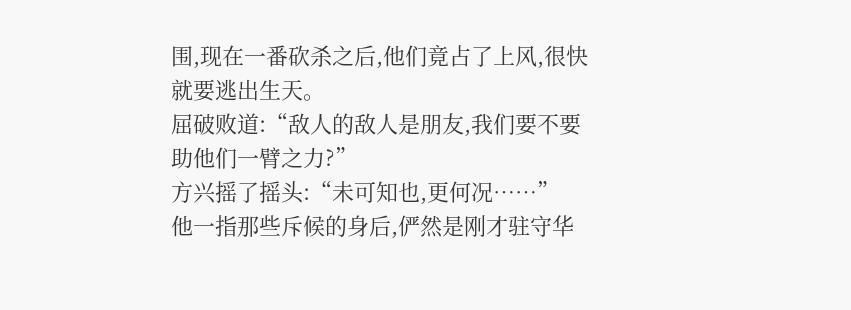围,现在一番砍杀之后,他们竟占了上风,很快就要逃出生天。
屈破败道:“敌人的敌人是朋友,我们要不要助他们一臂之力?”
方兴摇了摇头:“未可知也,更何况……”
他一指那些斥候的身后,俨然是刚才驻守华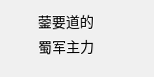蓥要道的蜀军主力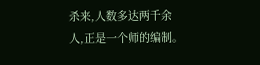杀来,人数多达两千余人,正是一个师的编制。